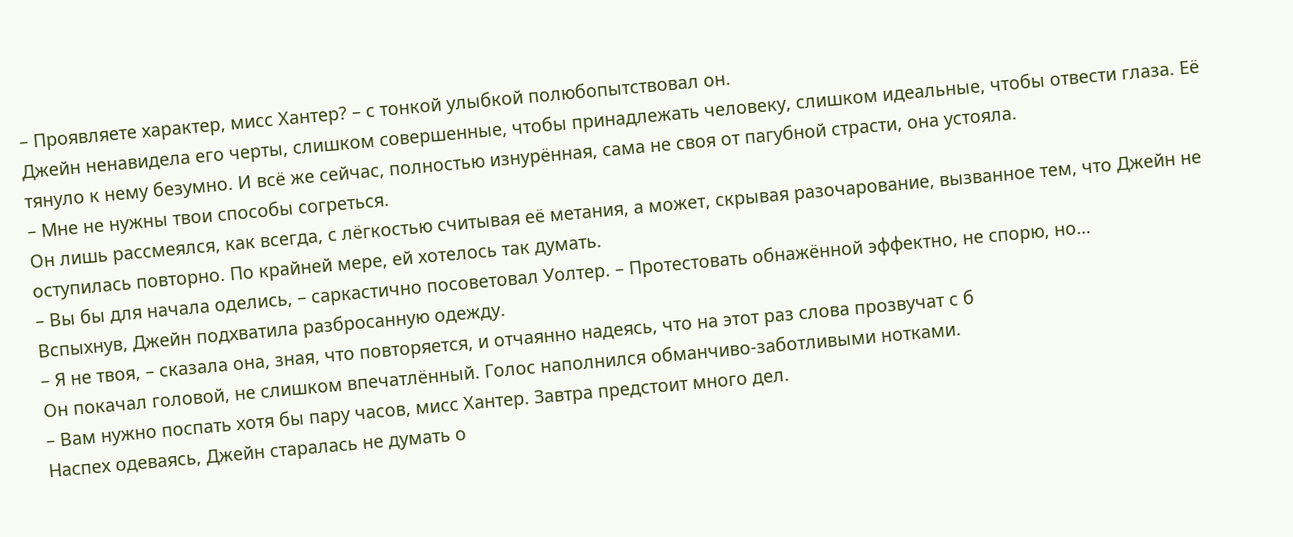– Проявляете характер, мисс Хантер? – с тонкой улыбкой полюбопытствовал он.
Джейн ненавидела его черты, слишком совершенные, чтобы принадлежать человеку, слишком идеальные, чтобы отвести глаза. Её тянуло к нему безумно. И всё же сейчас, полностью изнурённая, сама не своя от пагубной страсти, она устояла.
– Мне не нужны твои способы согреться.
Он лишь рассмеялся, как всегда, с лёгкостью считывая её метания, а может, скрывая разочарование, вызванное тем, что Джейн не оступилась повторно. По крайней мере, ей хотелось так думать.
– Вы бы для начала оделись, – саркастично посоветовал Уолтер. – Протестовать обнажённой эффектно, не спорю, но…
Вспыхнув, Джейн подхватила разбросанную одежду.
– Я не твоя, – сказала она, зная, что повторяется, и отчаянно надеясь, что на этот раз слова прозвучат с б
Он покачал головой, не слишком впечатлённый. Голос наполнился обманчиво-заботливыми нотками.
– Вам нужно поспать хотя бы пару часов, мисс Хантер. Завтра предстоит много дел.
Наспех одеваясь, Джейн старалась не думать о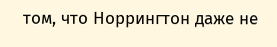том, что Норрингтон даже не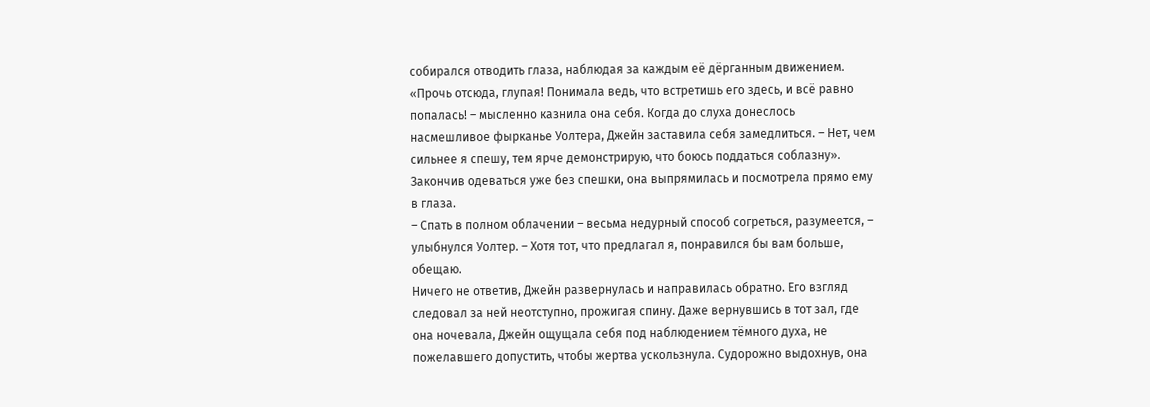собирался отводить глаза, наблюдая за каждым её дёрганным движением. «Прочь отсюда, глупая! Понимала ведь, что встретишь его здесь, и всё равно попалась! – мысленно казнила она себя. Когда до слуха донеслось насмешливое фырканье Уолтера, Джейн заставила себя замедлиться. – Нет, чем сильнее я спешу, тем ярче демонстрирую, что боюсь поддаться соблазну». Закончив одеваться уже без спешки, она выпрямилась и посмотрела прямо ему в глаза.
– Спать в полном облачении – весьма недурный способ согреться, разумеется, – улыбнулся Уолтер. – Хотя тот, что предлагал я, понравился бы вам больше, обещаю.
Ничего не ответив, Джейн развернулась и направилась обратно. Его взгляд следовал за ней неотступно, прожигая спину. Даже вернувшись в тот зал, где она ночевала, Джейн ощущала себя под наблюдением тёмного духа, не пожелавшего допустить, чтобы жертва ускользнула. Судорожно выдохнув, она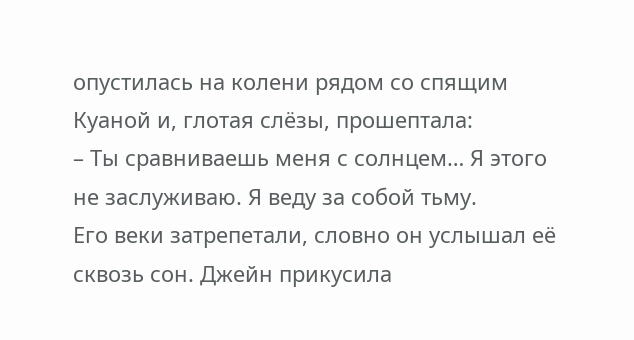опустилась на колени рядом со спящим Куаной и, глотая слёзы, прошептала:
– Ты сравниваешь меня с солнцем… Я этого не заслуживаю. Я веду за собой тьму.
Его веки затрепетали, словно он услышал её сквозь сон. Джейн прикусила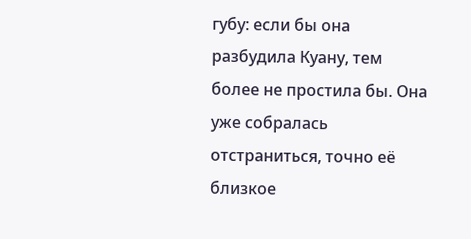губу: если бы она разбудила Куану, тем более не простила бы. Она уже собралась отстраниться, точно её близкое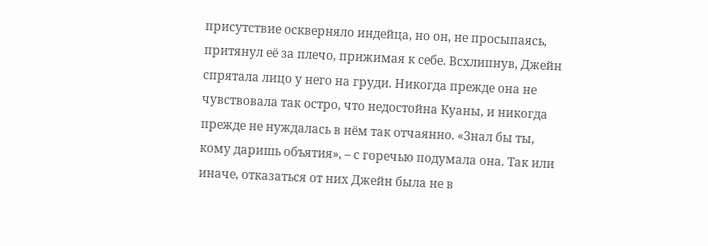присутствие оскверняло индейца, но он, не просыпаясь, притянул её за плечо, прижимая к себе. Всхлипнув, Джейн спрятала лицо у него на груди. Никогда прежде она не чувствовала так остро, что недостойна Куаны, и никогда прежде не нуждалась в нём так отчаянно. «Знал бы ты, кому даришь объятия», – с горечью подумала она. Так или иначе, отказаться от них Джейн была не в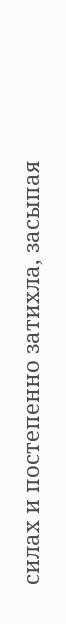силах и постепенно затихла, засыпая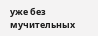уже без мучительных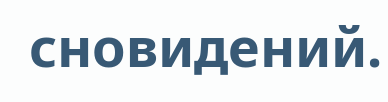сновидений.